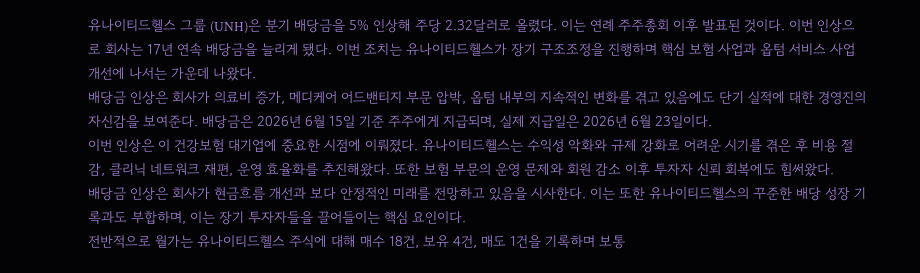유나이티드헬스 그룹 (UNH)은 분기 배당금을 5% 인상해 주당 2.32달러로 올렸다. 이는 연례 주주총회 이후 발표된 것이다. 이번 인상으로 회사는 17년 연속 배당금을 늘리게 됐다. 이번 조치는 유나이티드헬스가 장기 구조조정을 진행하며 핵심 보험 사업과 옵텀 서비스 사업 개선에 나서는 가운데 나왔다.
배당금 인상은 회사가 의료비 증가, 메디케어 어드밴티지 부문 압박, 옵텀 내부의 지속적인 변화를 겪고 있음에도 단기 실적에 대한 경영진의 자신감을 보여준다. 배당금은 2026년 6월 15일 기준 주주에게 지급되며, 실제 지급일은 2026년 6월 23일이다.
이번 인상은 이 건강보험 대기업에 중요한 시점에 이뤄졌다. 유나이티드헬스는 수익성 악화와 규제 강화로 어려운 시기를 겪은 후 비용 절감, 클리닉 네트워크 재편, 운영 효율화를 추진해왔다. 또한 보험 부문의 운영 문제와 회원 감소 이후 투자자 신뢰 회복에도 힘써왔다.
배당금 인상은 회사가 현금흐름 개선과 보다 안정적인 미래를 전망하고 있음을 시사한다. 이는 또한 유나이티드헬스의 꾸준한 배당 성장 기록과도 부합하며, 이는 장기 투자자들을 끌어들이는 핵심 요인이다.
전반적으로 월가는 유나이티드헬스 주식에 대해 매수 18건, 보유 4건, 매도 1건을 기록하며 보통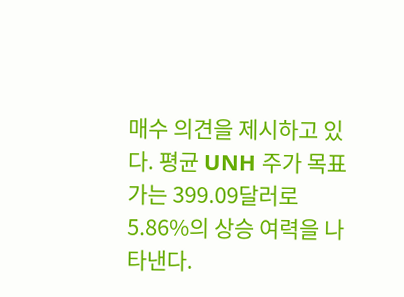매수 의견을 제시하고 있다. 평균 UNH 주가 목표가는 399.09달러로 5.86%의 상승 여력을 나타낸다.